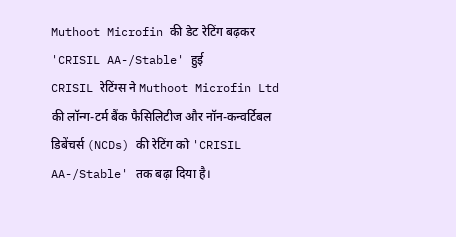Muthoot Microfin की डेट रेटिंग बढ़कर 'CRISIL AA-/Stable' हुई
CRISIL रेटिंग्स ने Muthoot Microfin Ltd की लॉन्ग-टर्म बैंक फैसिलिटीज और नॉन-कन्वर्टिबल डिबेंचर्स (NCDs) की रेटिंग को 'CRISIL AA-/Stable' तक बढ़ा दिया है।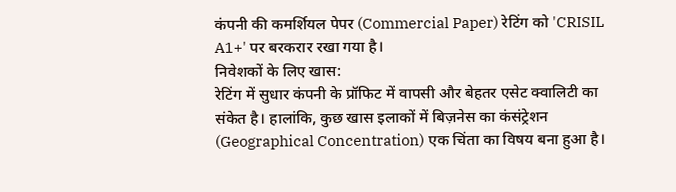कंपनी की कमर्शियल पेपर (Commercial Paper) रेटिंग को 'CRISIL A1+' पर बरकरार रखा गया है।
निवेशकों के लिए खास:
रेटिंग में सुधार कंपनी के प्रॉफिट में वापसी और बेहतर एसेट क्वालिटी का संकेत है। हालांकि, कुछ खास इलाकों में बिज़नेस का कंसंट्रेशन (Geographical Concentration) एक चिंता का विषय बना हुआ है।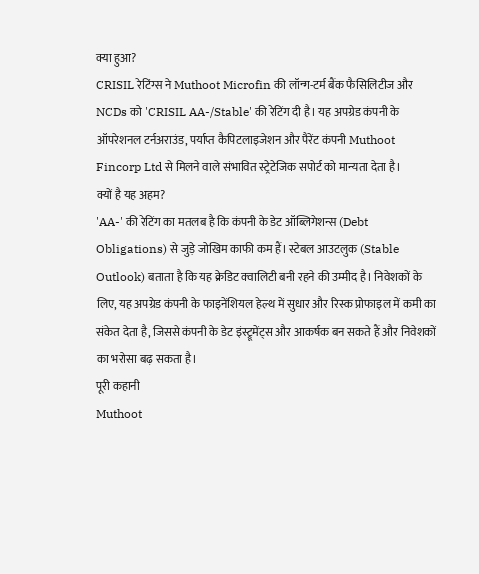क्या हुआ?
CRISIL रेटिंग्स ने Muthoot Microfin की लॉन्ग-टर्म बैंक फैसिलिटीज और NCDs को 'CRISIL AA-/Stable' की रेटिंग दी है। यह अपग्रेड कंपनी के ऑपरेशनल टर्नअराउंड, पर्याप्त कैपिटलाइजेशन और पैरेंट कंपनी Muthoot Fincorp Ltd से मिलने वाले संभावित स्ट्रेटेजिक सपोर्ट को मान्यता देता है।
क्यों है यह अहम?
'AA-' की रेटिंग का मतलब है कि कंपनी के डेट ऑब्लिगेशन्स (Debt Obligations) से जुड़े जोखिम काफी कम हैं। स्टेबल आउटलुक (Stable Outlook) बताता है कि यह क्रेडिट क्वालिटी बनी रहने की उम्मीद है। निवेशकों के लिए, यह अपग्रेड कंपनी के फाइनेंशियल हेल्थ में सुधार और रिस्क प्रोफाइल में कमी का संकेत देता है, जिससे कंपनी के डेट इंस्ट्रूमेंट्स और आकर्षक बन सकते हैं और निवेशकों का भरोसा बढ़ सकता है।
पूरी कहानी
Muthoot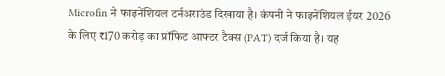Microfin ने फाइनेंशियल टर्नअराउंड दिखाया है। कंपनी ने फाइनेंशियल ईयर 2026 के लिए ₹170 करोड़ का प्रॉफिट आफ्टर टैक्स (PAT) दर्ज किया है। यह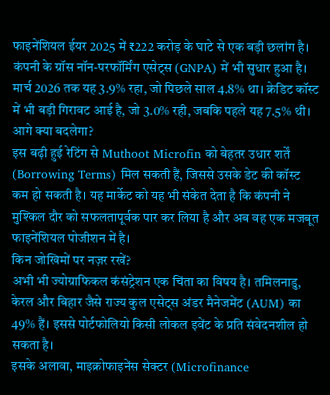फाइनेंशियल ईयर 2025 में ₹222 करोड़ के घाटे से एक बड़ी छलांग है।
कंपनी के ग्रॉस नॉन-परफॉर्मिंग एसेट्स (GNPA) में भी सुधार हुआ है। मार्च 2026 तक यह 3.9% रहा, जो पिछले साल 4.8% था। क्रेडिट कॉस्ट में भी बड़ी गिरावट आई है, जो 3.0% रही, जबकि पहले यह 7.5% थी।
आगे क्या बदलेगा?
इस बढ़ी हुई रेटिंग से Muthoot Microfin को बेहतर उधार शर्तें (Borrowing Terms) मिल सकती हैं, जिससे उसके डेट की कॉस्ट कम हो सकती है। यह मार्केट को यह भी संकेत देता है कि कंपनी ने मुश्किल दौर को सफलतापूर्वक पार कर लिया है और अब वह एक मजबूत फाइनेंशियल पोजीशन में है।
किन जोखिमों पर नज़र रखें?
अभी भी ज्योग्राफिकल कंसंट्रेशन एक चिंता का विषय है। तमिलनाडु, केरल और बिहार जैसे राज्य कुल एसेट्स अंडर मैनेजमेंट (AUM) का 49% हैं। इससे पोर्टफोलियो किसी लोकल इवेंट के प्रति संवेदनशील हो सकता है।
इसके अलावा, माइक्रोफाइनेंस सेक्टर (Microfinance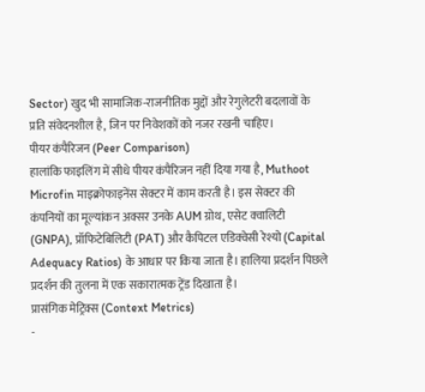Sector) खुद भी सामाजिक-राजनीतिक मुद्दों और रेगुलेटरी बदलावों के प्रति संवेदनशील है, जिन पर निवेशकों को नजर रखनी चाहिए।
पीयर कंपैरिजन (Peer Comparison)
हालांकि फाइलिंग में सीधे पीयर कंपैरिजन नहीं दिया गया है, Muthoot Microfin माइक्रोफाइनेंस सेक्टर में काम करती है। इस सेक्टर की कंपनियों का मूल्यांकन अक्सर उनके AUM ग्रोथ, एसेट क्वालिटी (GNPA), प्रॉफिटेबिलिटी (PAT) और कैपिटल एडिक्वेसी रेश्यो (Capital Adequacy Ratios) के आधार पर किया जाता है। हालिया प्रदर्शन पिछले प्रदर्शन की तुलना में एक सकारात्मक ट्रेंड दिखाता है।
प्रासंगिक मेट्रिक्स (Context Metrics)
-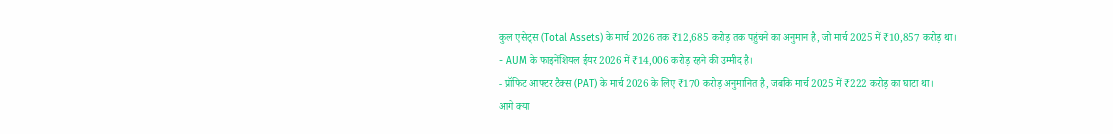कुल एसेट्स (Total Assets) के मार्च 2026 तक ₹12,685 करोड़ तक पहुंचने का अनुमान है, जो मार्च 2025 में ₹10,857 करोड़ था।
- AUM के फाइनेंशियल ईयर 2026 में ₹14,006 करोड़ रहने की उम्मीद है।
- प्रॉफिट आफ्टर टैक्स (PAT) के मार्च 2026 के लिए ₹170 करोड़ अनुमानित है, जबकि मार्च 2025 में ₹222 करोड़ का घाटा था।
आगे क्या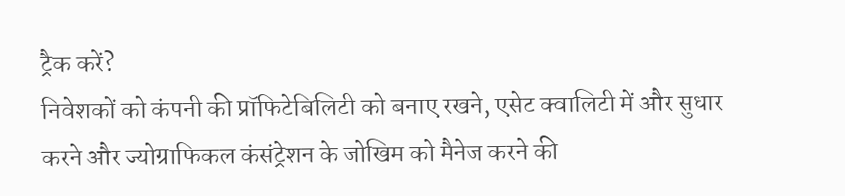ट्रैक करें?
निवेशकों को कंपनी की प्रॉफिटेबिलिटी को बनाए रखने, एसेट क्वालिटी में और सुधार करने और ज्योग्राफिकल कंसंट्रेशन के जोखिम को मैनेज करने की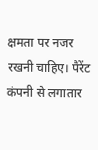क्षमता पर नजर रखनी चाहिए। पैरेंट कंपनी से लगातार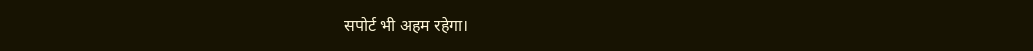सपोर्ट भी अहम रहेगा।